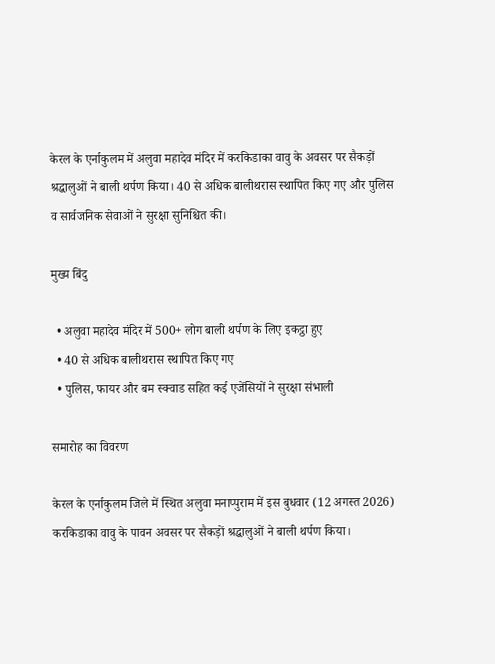केरल के एर्नाकुलम में अलुवा महादेव मंदिर में करकिडाका वावु के अवसर पर सैकड़ों श्रद्धालुओं ने बाली थर्पण किया। 40 से अधिक बालीथरास स्थापित किए गए और पुलिस व सार्वजनिक सेवाओं ने सुरक्षा सुनिश्चित की।

मुख्य बिंदु

  • अलुवा महादेव मंदिर में 500+ लोग बाली थर्पण के लिए इकट्ठा हुए
  • 40 से अधिक बालीथरास स्थापित किए गए
  • पुलिस, फायर और बम स्क्वाड सहित कई एजेंसियों ने सुरक्षा संभाली

समारोह का विवरण

केरल के एर्नाकुलम जिले में स्थित अलुवा मनाप्पुराम में इस बुधवार (12 अगस्त 2026) करकिडाका वावु के पावन अवसर पर सैकड़ों श्रद्धालुओं ने बाली थर्पण किया।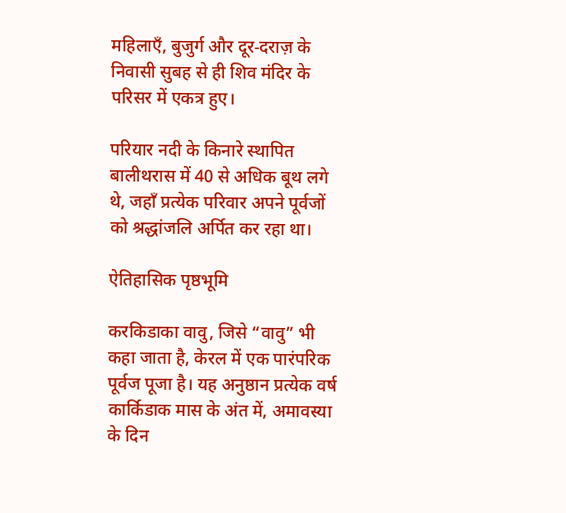महिलाएँ, बुजुर्ग और दूर‑दराज़ के निवासी सुबह से ही शिव मंदिर के परिसर में एकत्र हुए।

परियार नदी के किनारे स्थापित बालीथरास में 40 से अधिक बूथ लगे थे, जहाँ प्रत्येक परिवार अपने पूर्वजों को श्रद्धांजलि अर्पित कर रहा था।

ऐतिहासिक पृष्ठभूमि

करकिडाका वावु, जिसे “वावु” भी कहा जाता है, केरल में एक पारंपरिक पूर्वज पूजा है। यह अनुष्ठान प्रत्येक वर्ष कार्किडाक मास के अंत में, अमावस्या के दिन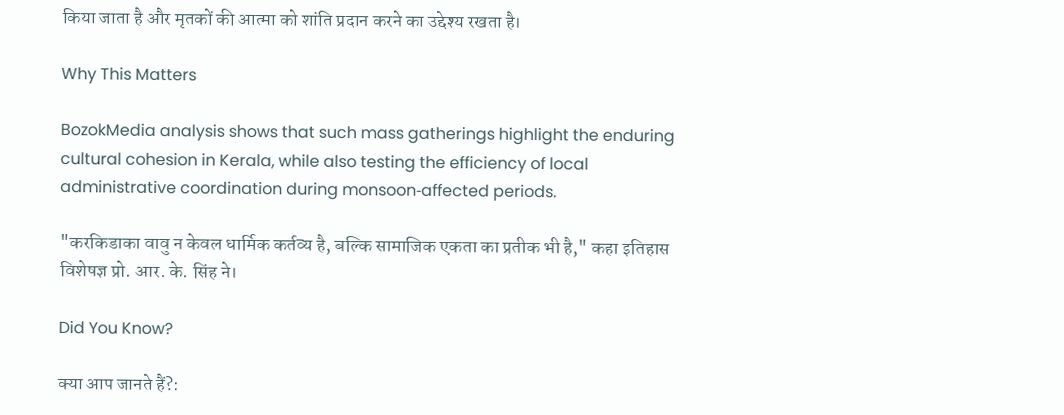किया जाता है और मृतकों की आत्मा को शांति प्रदान करने का उद्देश्य रखता है।

Why This Matters

BozokMedia analysis shows that such mass gatherings highlight the enduring cultural cohesion in Kerala, while also testing the efficiency of local administrative coordination during monsoon‑affected periods.

"करकिडाका वावु न केवल धार्मिक कर्तव्य है, बल्कि सामाजिक एकता का प्रतीक भी है," कहा इतिहास विशेषज्ञ प्रो. आर. के. सिंह ने।

Did You Know?

क्या आप जानते हैं?: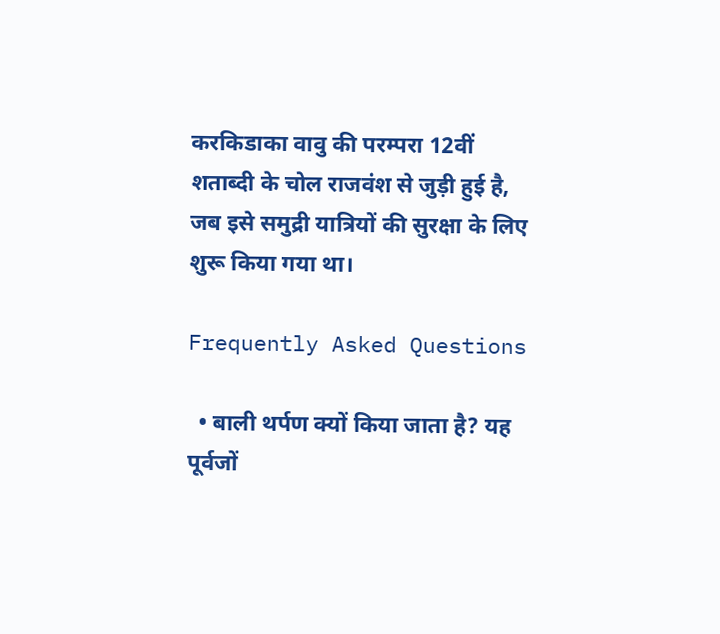करकिडाका वावु की परम्परा 12वीं शताब्दी के चोल राजवंश से जुड़ी हुई है, जब इसे समुद्री यात्रियों की सुरक्षा के लिए शुरू किया गया था।

Frequently Asked Questions

  • बाली थर्पण क्यों किया जाता है? यह पूर्वजों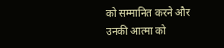को सम्मानित करने और उनकी आत्मा को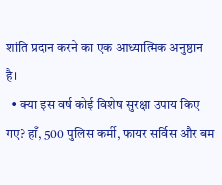शांति प्रदान करने का एक आध्यात्मिक अनुष्ठान है।
  • क्या इस वर्ष कोई विशेष सुरक्षा उपाय किए गए? हाँ, 500 पुलिस कर्मी, फायर सर्विस और बम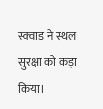स्क्वाड ने स्थल सुरक्षा को कड़ा किया।